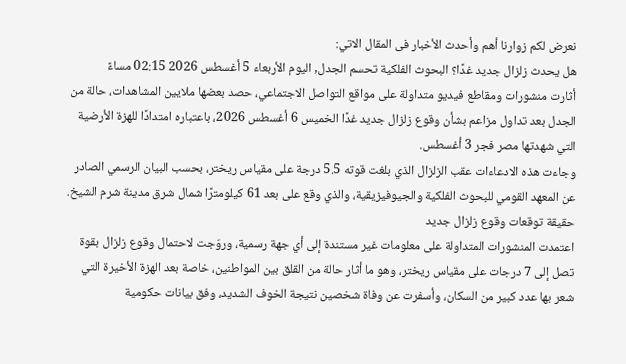نعرض لكم زوارنا أهم وأحدث الأخبار فى المقال الاتي:
هل يحدث زلزال جديد غدًا؟ البحوث الفلكية تحسم الجدل, اليوم الأربعاء 5 أغسطس 2026 02:15 مساءً
أثارت منشورات ومقاطع فيديو متداولة على مواقع التواصل الاجتماعي، حصد بعضها ملايين المشاهدات، حالة من الجدل بعد تداول مزاعم بشأن وقوع زلزال جديد غدًا الخميس 6 أغسطس 2026، باعتباره امتدادًا للهزة الأرضية التي شهدتها مصر فجر 3 أغسطس.
وجاءت هذه الادعاءات عقب الزلزال الذي بلغت قوته 5.5 درجة على مقياس ريختر، بحسب البيان الرسمي الصادر عن المعهد القومي للبحوث الفلكية والجيوفيزيقية، والذي وقع على بعد 61 كيلومترًا شمال شرق مدينة شرم الشيخ.
حقيقة توقعات وقوع زلزال جديد
اعتمدت المنشورات المتداولة على معلومات غير مستندة إلى أي جهة رسمية، وروّجت لاحتمال وقوع زلزال بقوة تصل إلى 7 درجات على مقياس ريختر، وهو ما أثار حالة من القلق بين المواطنين، خاصة بعد الهزة الأخيرة التي شعر بها عدد كبير من السكان، وأسفرت عن وفاة شخصين نتيجة الخوف الشديد، وفق بيانات حكومية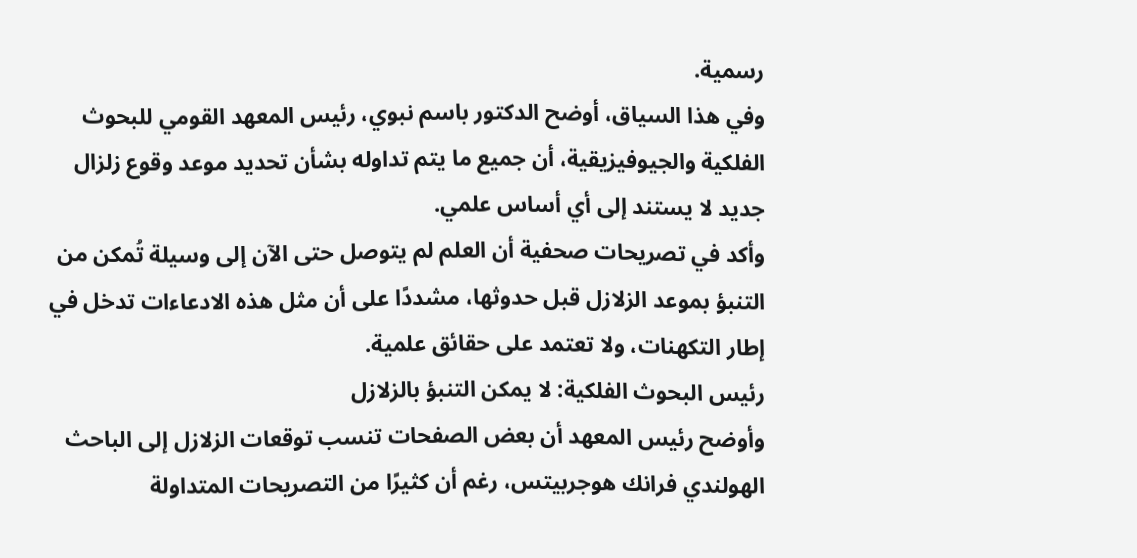رسمية.
وفي هذا السياق، أوضح الدكتور باسم نبوي، رئيس المعهد القومي للبحوث الفلكية والجيوفيزيقية، أن جميع ما يتم تداوله بشأن تحديد موعد وقوع زلزال جديد لا يستند إلى أي أساس علمي.
وأكد في تصريحات صحفية أن العلم لم يتوصل حتى الآن إلى وسيلة تُمكن من التنبؤ بموعد الزلازل قبل حدوثها، مشددًا على أن مثل هذه الادعاءات تدخل في إطار التكهنات، ولا تعتمد على حقائق علمية.
رئيس البحوث الفلكية: لا يمكن التنبؤ بالزلازل
وأوضح رئيس المعهد أن بعض الصفحات تنسب توقعات الزلازل إلى الباحث الهولندي فرانك هوجربيتس، رغم أن كثيرًا من التصريحات المتداولة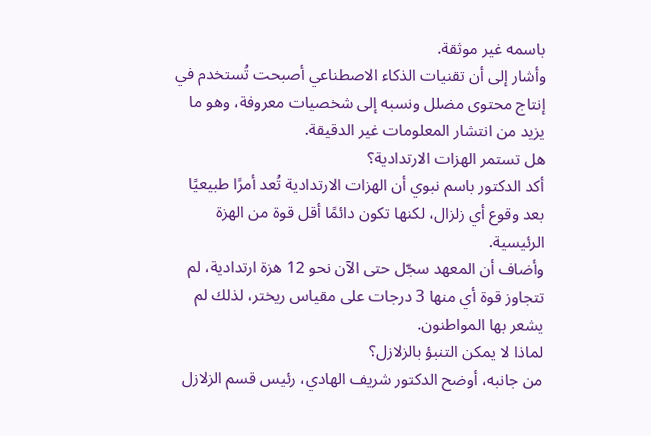باسمه غير موثقة.
وأشار إلى أن تقنيات الذكاء الاصطناعي أصبحت تُستخدم في إنتاج محتوى مضلل ونسبه إلى شخصيات معروفة، وهو ما يزيد من انتشار المعلومات غير الدقيقة.
هل تستمر الهزات الارتدادية؟
أكد الدكتور باسم نبوي أن الهزات الارتدادية تُعد أمرًا طبيعيًا بعد وقوع أي زلزال، لكنها تكون دائمًا أقل قوة من الهزة الرئيسية.
وأضاف أن المعهد سجّل حتى الآن نحو 12 هزة ارتدادية، لم تتجاوز قوة أي منها 3 درجات على مقياس ريختر، لذلك لم يشعر بها المواطنون.
لماذا لا يمكن التنبؤ بالزلازل؟
من جانبه، أوضح الدكتور شريف الهادي، رئيس قسم الزلازل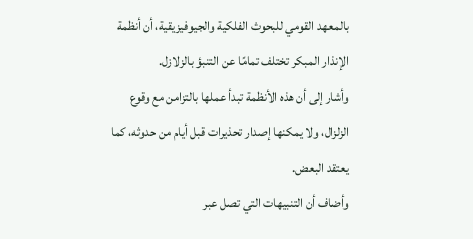بالمعهد القومي للبحوث الفلكية والجيوفيزيقية، أن أنظمة الإنذار المبكر تختلف تمامًا عن التنبؤ بالزلازل.
وأشار إلى أن هذه الأنظمة تبدأ عملها بالتزامن مع وقوع الزلزال، ولا يمكنها إصدار تحذيرات قبل أيام من حدوثه، كما يعتقد البعض.
وأضاف أن التنبيهات التي تصل عبر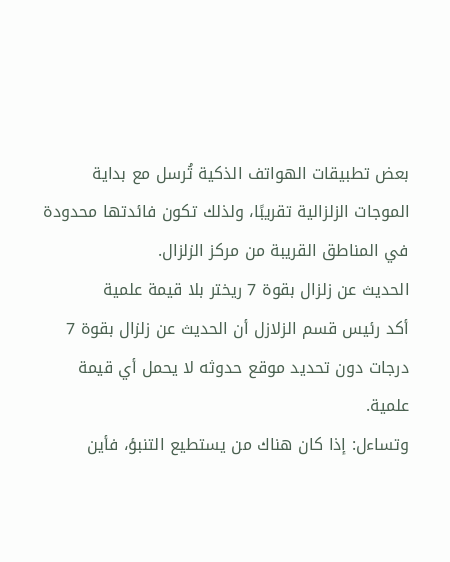بعض تطبيقات الهواتف الذكية تُرسل مع بداية الموجات الزلزالية تقريبًا، ولذلك تكون فائدتها محدودة في المناطق القريبة من مركز الزلزال.
الحديث عن زلزال بقوة 7 ريختر بلا قيمة علمية
أكد رئيس قسم الزلازل أن الحديث عن زلزال بقوة 7 درجات دون تحديد موقع حدوثه لا يحمل أي قيمة علمية.
وتساءل: إذا كان هناك من يستطيع التنبؤ، فأين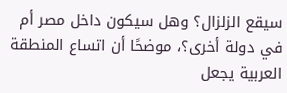سيقع الزلزال؟ وهل سيكون داخل مصر أم في دولة أخرى؟، موضحًا أن اتساع المنطقة العربية يجعل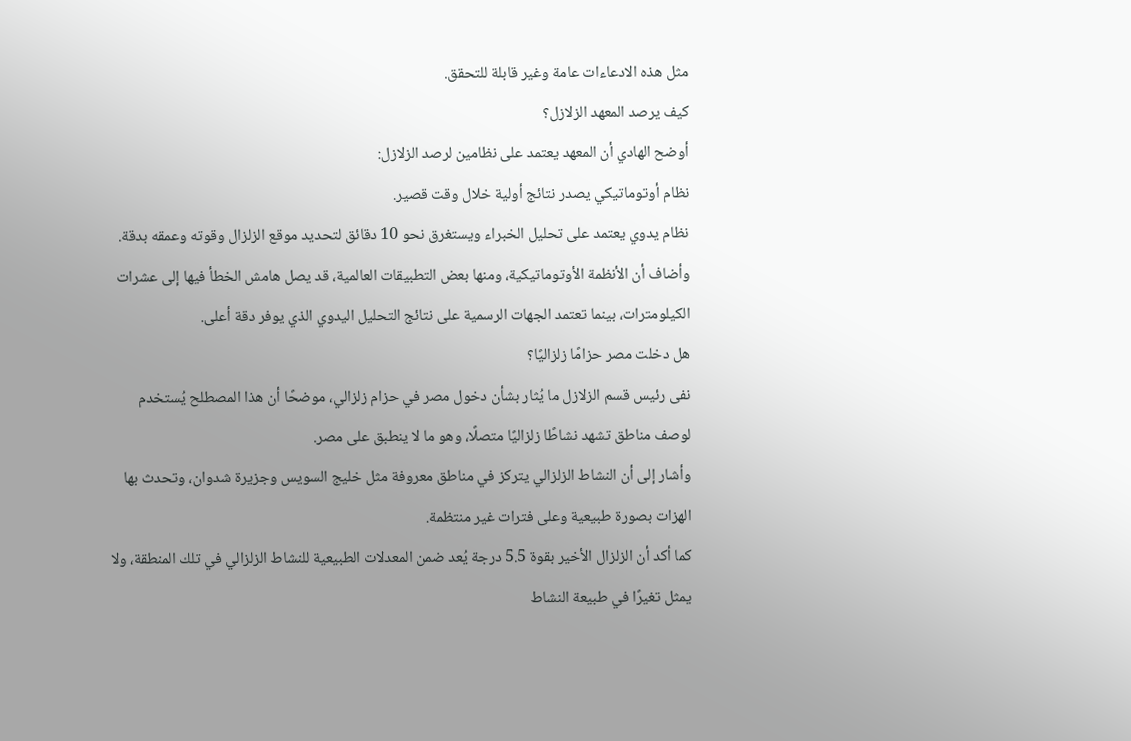مثل هذه الادعاءات عامة وغير قابلة للتحقق.
كيف يرصد المعهد الزلازل؟
أوضح الهادي أن المعهد يعتمد على نظامين لرصد الزلازل:
نظام أوتوماتيكي يصدر نتائج أولية خلال وقت قصير.
نظام يدوي يعتمد على تحليل الخبراء ويستغرق نحو 10 دقائق لتحديد موقع الزلزال وقوته وعمقه بدقة.
وأضاف أن الأنظمة الأوتوماتيكية، ومنها بعض التطبيقات العالمية، قد يصل هامش الخطأ فيها إلى عشرات الكيلومترات، بينما تعتمد الجهات الرسمية على نتائج التحليل اليدوي الذي يوفر دقة أعلى.
هل دخلت مصر حزامًا زلزاليًا؟
نفى رئيس قسم الزلازل ما يُثار بشأن دخول مصر في حزام زلزالي، موضحًا أن هذا المصطلح يُستخدم لوصف مناطق تشهد نشاطًا زلزاليًا متصلًا، وهو ما لا ينطبق على مصر.
وأشار إلى أن النشاط الزلزالي يتركز في مناطق معروفة مثل خليج السويس وجزيرة شدوان، وتحدث بها الهزات بصورة طبيعية وعلى فترات غير منتظمة.
كما أكد أن الزلزال الأخير بقوة 5.5 درجة يُعد ضمن المعدلات الطبيعية للنشاط الزلزالي في تلك المنطقة، ولا يمثل تغيرًا في طبيعة النشاط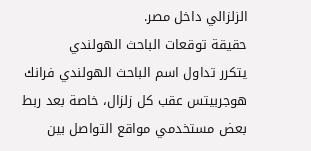الزلزالي داخل مصر.
حقيقة توقعات الباحث الهولندي
يتكرر تداول اسم الباحث الهولندي فرانك هوجربيتس عقب كل زلزال، خاصة بعد ربط بعض مستخدمي مواقع التواصل بين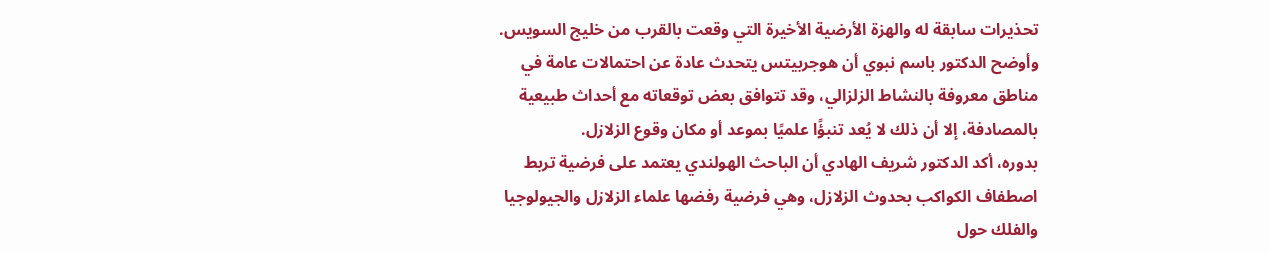تحذيرات سابقة له والهزة الأرضية الأخيرة التي وقعت بالقرب من خليج السويس.
وأوضح الدكتور باسم نبوي أن هوجربيتس يتحدث عادة عن احتمالات عامة في مناطق معروفة بالنشاط الزلزالي، وقد تتوافق بعض توقعاته مع أحداث طبيعية بالمصادفة، إلا أن ذلك لا يُعد تنبؤًا علميًا بموعد أو مكان وقوع الزلازل.
بدوره، أكد الدكتور شريف الهادي أن الباحث الهولندي يعتمد على فرضية تربط اصطفاف الكواكب بحدوث الزلازل، وهي فرضية رفضها علماء الزلازل والجيولوجيا والفلك حول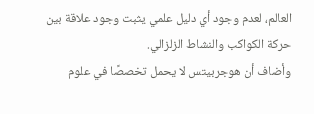العالم، لعدم وجود أي دليل علمي يثبت وجود علاقة بين حركة الكواكب والنشاط الزلزالي.
وأضاف أن هوجربيتس لا يحمل تخصصًا في علوم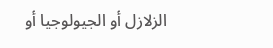الزلازل أو الجيولوجيا أو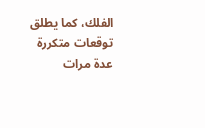الفلك، كما يطلق توقعات متكررة عدة مرات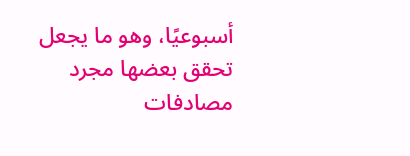أسبوعيًا، وهو ما يجعل تحقق بعضها مجرد مصادفات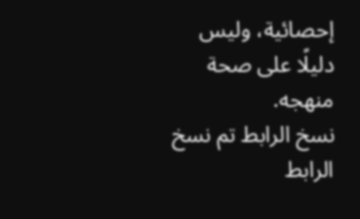إحصائية، وليس دليلًا على صحة منهجه.
نسخ الرابط تم نسخ الرابط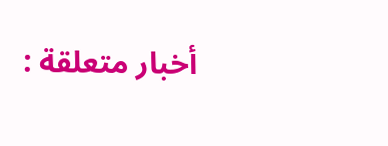أخبار متعلقة :